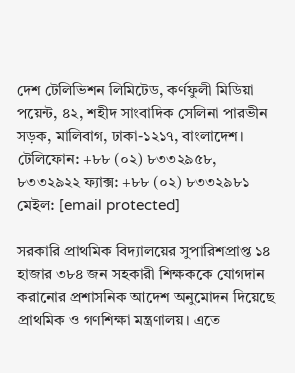দেশ টেলিভিশন লিমিটেড, কর্ণফুলী মিডিয়া পয়েন্ট, ৪২, শহীদ সাংবাদিক সেলিনা পারভীন সড়ক, মালিবাগ, ঢাকা-১২১৭, বাংলাদেশ।
টেলিফোন: +৮৮ (০২) ৮৩৩২৯৫৮, ৮৩৩২৯২২ ফ্যাক্স: +৮৮ (০২) ৮৩৩২৯৮১ মেইল: [email protected]

সরকারি প্রাথমিক বিদ্যালয়ের সুপারিশপ্রাপ্ত ১৪ হাজার ৩৮৪ জন সহকারী শিক্ষককে যোগদান করানোর প্রশাসনিক আদেশ অনুমোদন দিয়েছে প্রাথমিক ও গণশিক্ষা মন্ত্রণালয়। এতে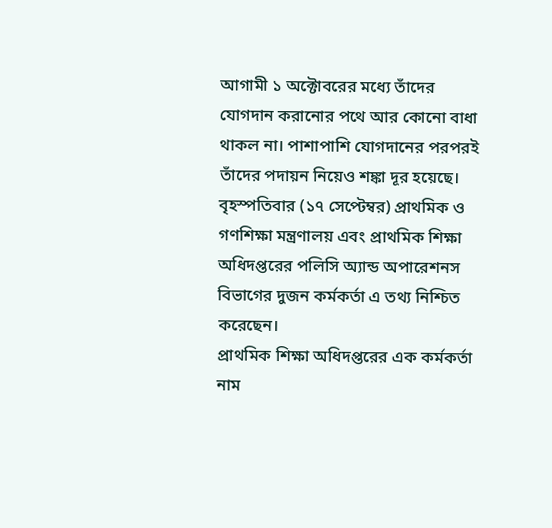আগামী ১ অক্টোবরের মধ্যে তাঁদের যোগদান করানোর পথে আর কোনো বাধা থাকল না। পাশাপাশি যোগদানের পরপরই তাঁদের পদায়ন নিয়েও শঙ্কা দূর হয়েছে।
বৃহস্পতিবার (১৭ সেপ্টেম্বর) প্রাথমিক ও গণশিক্ষা মন্ত্রণালয় এবং প্রাথমিক শিক্ষা অধিদপ্তরের পলিসি অ্যান্ড অপারেশনস বিভাগের দুজন কর্মকর্তা এ তথ্য নিশ্চিত করেছেন।
প্রাথমিক শিক্ষা অধিদপ্তরের এক কর্মকর্তা নাম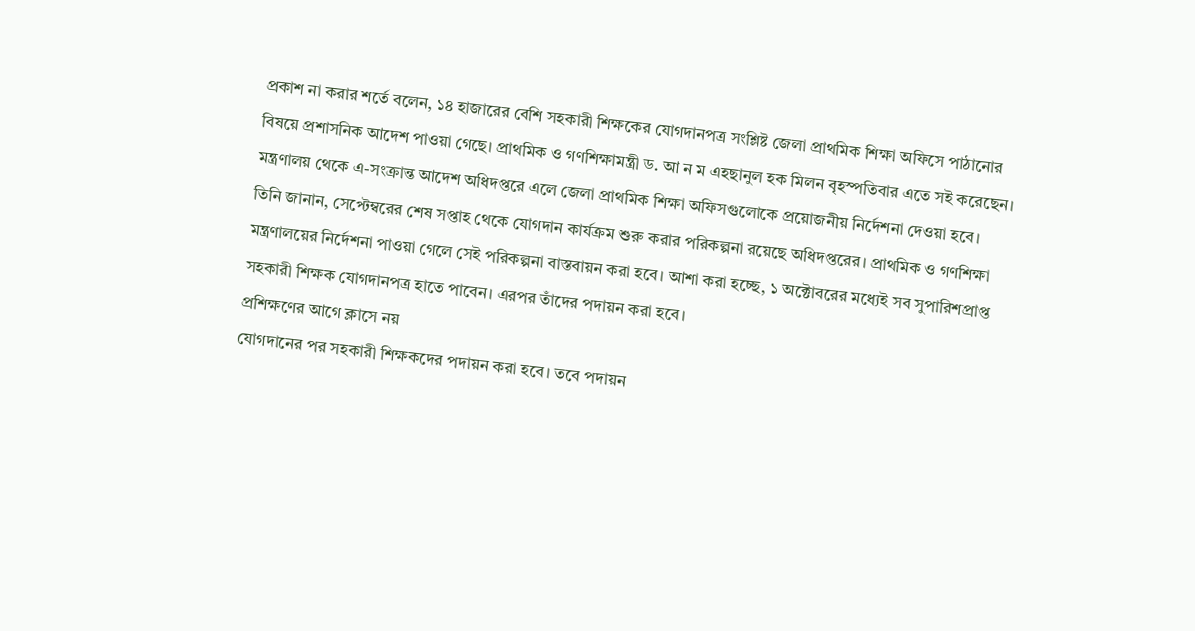প্রকাশ না করার শর্তে বলেন, ১৪ হাজারের বেশি সহকারী শিক্ষকের যোগদানপত্র সংশ্লিষ্ট জেলা প্রাথমিক শিক্ষা অফিসে পাঠানোর বিষয়ে প্রশাসনিক আদেশ পাওয়া গেছে। প্রাথমিক ও গণশিক্ষামন্ত্রী ড. আ ন ম এহছানুল হক মিলন বৃহস্পতিবার এতে সই করেছেন। মন্ত্রণালয় থেকে এ-সংক্রান্ত আদেশ অধিদপ্তরে এলে জেলা প্রাথমিক শিক্ষা অফিসগুলোকে প্রয়োজনীয় নির্দেশনা দেওয়া হবে।
তিনি জানান, সেপ্টেম্বরের শেষ সপ্তাহ থেকে যোগদান কার্যক্রম শুরু করার পরিকল্পনা রয়েছে অধিদপ্তরের। প্রাথমিক ও গণশিক্ষা মন্ত্রণালয়ের নির্দেশনা পাওয়া গেলে সেই পরিকল্পনা বাস্তবায়ন করা হবে। আশা করা হচ্ছে, ১ অক্টোবরের মধ্যেই সব সুপারিশপ্রাপ্ত সহকারী শিক্ষক যোগদানপত্র হাতে পাবেন। এরপর তাঁদের পদায়ন করা হবে।
প্রশিক্ষণের আগে ক্লাসে নয়
যোগদানের পর সহকারী শিক্ষকদের পদায়ন করা হবে। তবে পদায়ন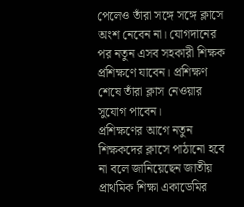পেলেও তাঁরা সঙ্গে সঙ্গে ক্লাসে অংশ নেবেন না। যোগদানের পর নতুন এসব সহকারী শিক্ষক প্রশিক্ষণে যাবেন। প্রশিক্ষণ শেষে তাঁরা ক্লাস নেওয়ার সুযোগ পাবেন।
প্রশিক্ষণের আগে নতুন শিক্ষকদের ক্লাসে পাঠানো হবে না বলে জানিয়েছেন জাতীয় প্রাথমিক শিক্ষা একাডেমির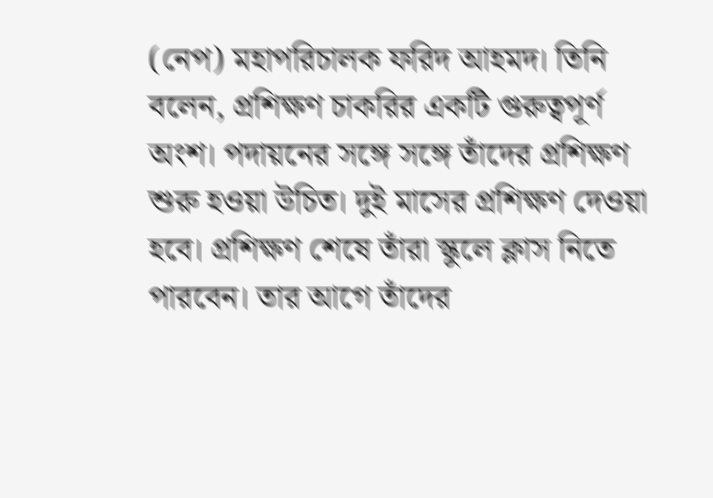(নেপ) মহাপরিচালক ফরিদ আহমদ। তিনি বলেন, প্রশিক্ষণ চাকরির একটি গুরুত্বপূর্ণ অংশ। পদায়নের সঙ্গে সঙ্গে তাঁদের প্রশিক্ষণ শুরু হওয়া উচিত। দুই মাসের প্রশিক্ষণ দেওয়া হবে। প্রশিক্ষণ শেষে তাঁরা স্কুলে ক্লাস নিতে পারবেন। তার আগে তাঁদের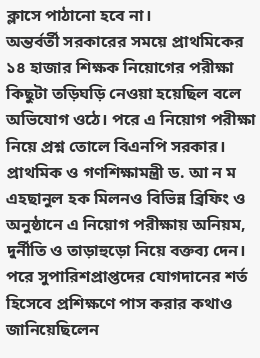ক্লাসে পাঠানো হবে না।
অন্তর্বর্তী সরকারের সময়ে প্রাথমিকের ১৪ হাজার শিক্ষক নিয়োগের পরীক্ষা কিছুটা তড়িঘড়ি নেওয়া হয়েছিল বলে অভিযোগ ওঠে। পরে এ নিয়োগ পরীক্ষা নিয়ে প্রশ্ন তোলে বিএনপি সরকার। প্রাথমিক ও গণশিক্ষামন্ত্রী ড. আ ন ম এহছানুল হক মিলনও বিভিন্ন ব্রিফিং ও অনুষ্ঠানে এ নিয়োগ পরীক্ষায় অনিয়ম, দুর্নীতি ও তাড়াহুড়ো নিয়ে বক্তব্য দেন।
পরে সুপারিশপ্রাপ্তদের যোগদানের শর্ত হিসেবে প্রশিক্ষণে পাস করার কথাও জানিয়েছিলেন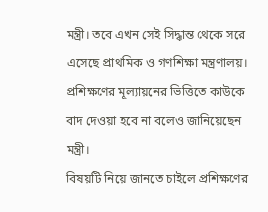মন্ত্রী। তবে এখন সেই সিদ্ধান্ত থেকে সরে এসেছে প্রাথমিক ও গণশিক্ষা মন্ত্রণালয়। প্রশিক্ষণের মূল্যায়নের ভিত্তিতে কাউকে বাদ দেওয়া হবে না বলেও জানিয়েছেন মন্ত্রী।
বিষয়টি নিয়ে জানতে চাইলে প্রশিক্ষণের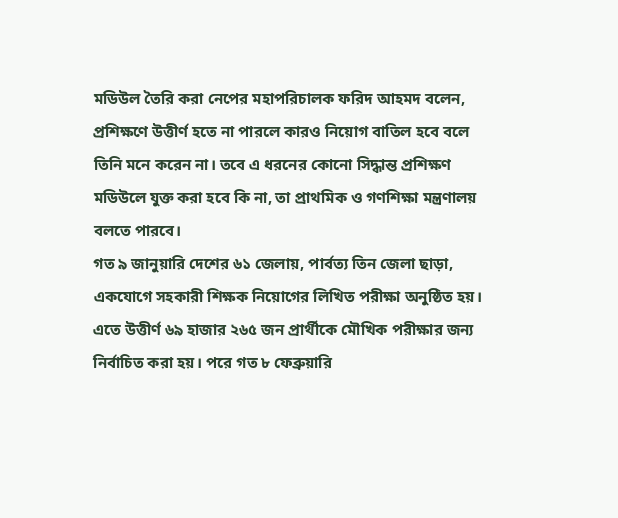মডিউল তৈরি করা নেপের মহাপরিচালক ফরিদ আহমদ বলেন, প্রশিক্ষণে উত্তীর্ণ হতে না পারলে কারও নিয়োগ বাতিল হবে বলে তিনি মনে করেন না। তবে এ ধরনের কোনো সিদ্ধান্ত প্রশিক্ষণ মডিউলে যুক্ত করা হবে কি না, তা প্রাথমিক ও গণশিক্ষা মন্ত্রণালয় বলতে পারবে।
গত ৯ জানুয়ারি দেশের ৬১ জেলায়, পার্বত্য তিন জেলা ছাড়া, একযোগে সহকারী শিক্ষক নিয়োগের লিখিত পরীক্ষা অনুষ্ঠিত হয়। এতে উত্তীর্ণ ৬৯ হাজার ২৬৫ জন প্রার্থীকে মৌখিক পরীক্ষার জন্য নির্বাচিত করা হয়। পরে গত ৮ ফেব্রুয়ারি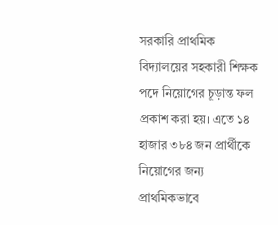সরকারি প্রাথমিক বিদ্যালয়ের সহকারী শিক্ষক পদে নিয়োগের চূড়ান্ত ফল প্রকাশ করা হয়। এতে ১৪ হাজার ৩৮৪ জন প্রার্থীকে নিয়োগের জন্য প্রাথমিকভাবে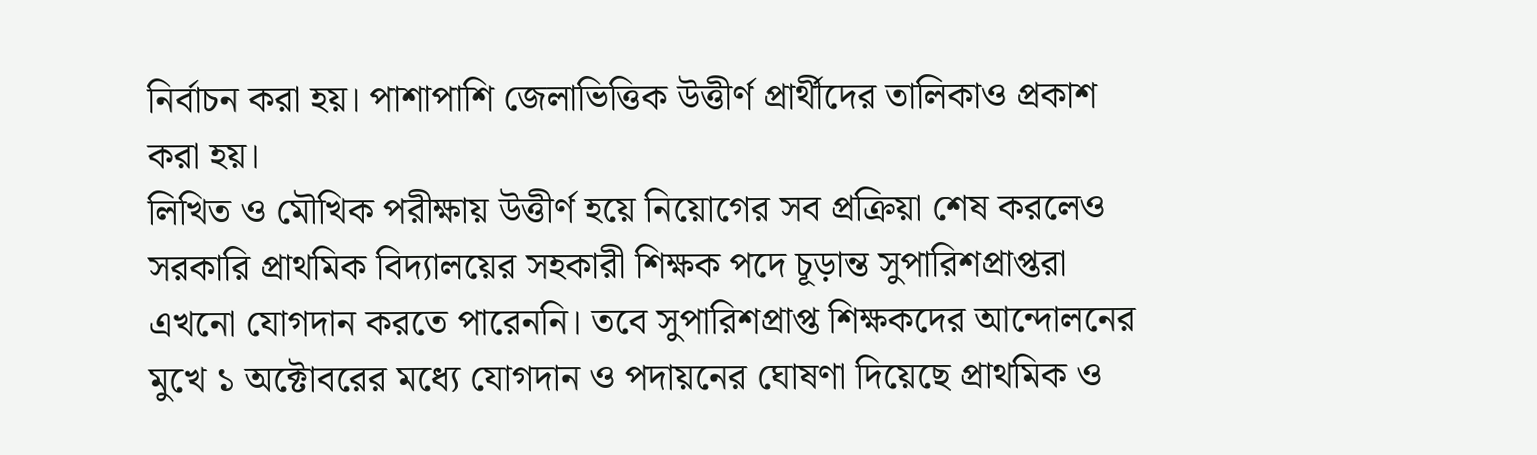নির্বাচন করা হয়। পাশাপাশি জেলাভিত্তিক উত্তীর্ণ প্রার্থীদের তালিকাও প্রকাশ করা হয়।
লিখিত ও মৌখিক পরীক্ষায় উত্তীর্ণ হয়ে নিয়োগের সব প্রক্রিয়া শেষ করলেও সরকারি প্রাথমিক বিদ্যালয়ের সহকারী শিক্ষক পদে চূড়ান্ত সুপারিশপ্রাপ্তরা এখনো যোগদান করতে পারেননি। তবে সুপারিশপ্রাপ্ত শিক্ষকদের আন্দোলনের মুখে ১ অক্টোবরের মধ্যে যোগদান ও পদায়নের ঘোষণা দিয়েছে প্রাথমিক ও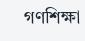গণশিক্ষা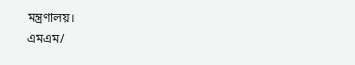মন্ত্রণালয়।
এমএম/